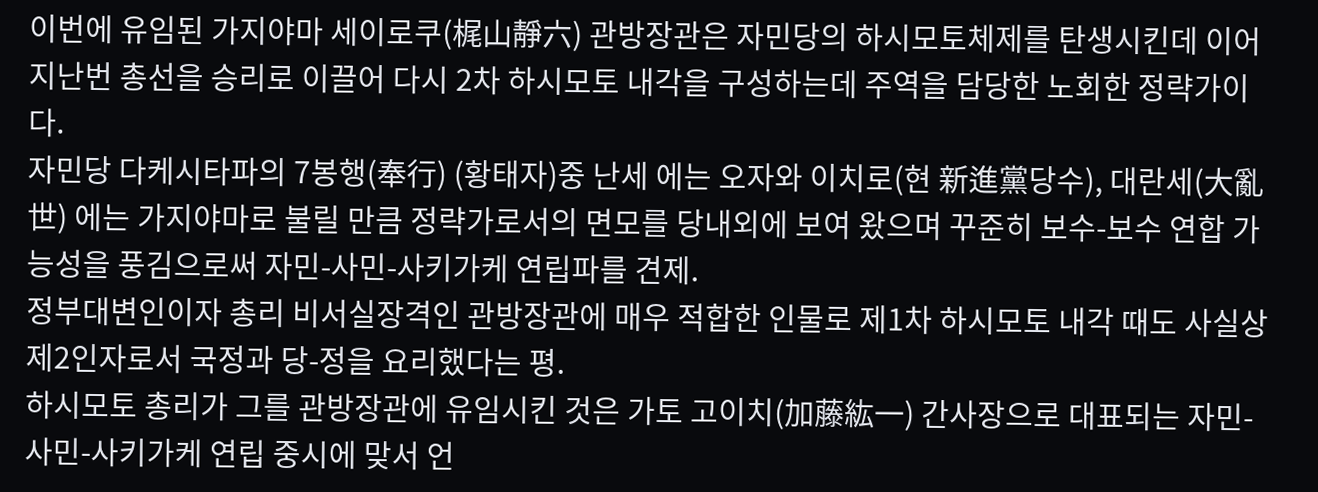이번에 유임된 가지야마 세이로쿠(梶山靜六) 관방장관은 자민당의 하시모토체제를 탄생시킨데 이어 지난번 총선을 승리로 이끌어 다시 2차 하시모토 내각을 구성하는데 주역을 담당한 노회한 정략가이다.
자민당 다케시타파의 7봉행(奉行) (황태자)중 난세 에는 오자와 이치로(현 新進黨당수), 대란세(大亂世) 에는 가지야마로 불릴 만큼 정략가로서의 면모를 당내외에 보여 왔으며 꾸준히 보수-보수 연합 가능성을 풍김으로써 자민-사민-사키가케 연립파를 견제.
정부대변인이자 총리 비서실장격인 관방장관에 매우 적합한 인물로 제1차 하시모토 내각 때도 사실상 제2인자로서 국정과 당-정을 요리했다는 평.
하시모토 총리가 그를 관방장관에 유임시킨 것은 가토 고이치(加藤紘一) 간사장으로 대표되는 자민-사민-사키가케 연립 중시에 맞서 언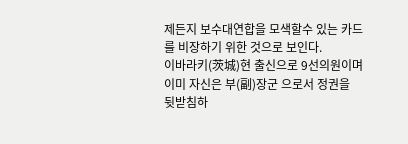제든지 보수대연합을 모색할수 있는 카드를 비장하기 위한 것으로 보인다.
이바라키(茨城)현 출신으로 9선의원이며 이미 자신은 부(副)장군 으로서 정권을 뒷받침하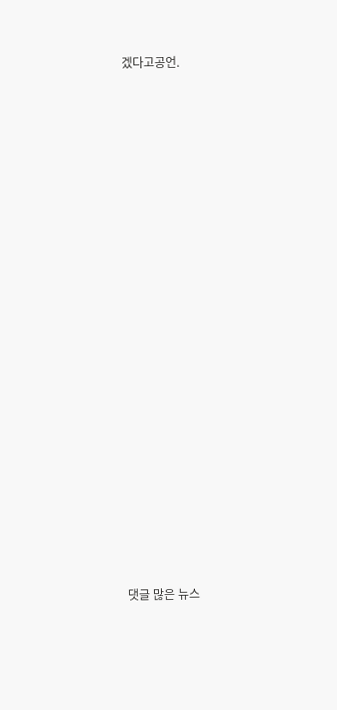겠다고공언.


































댓글 많은 뉴스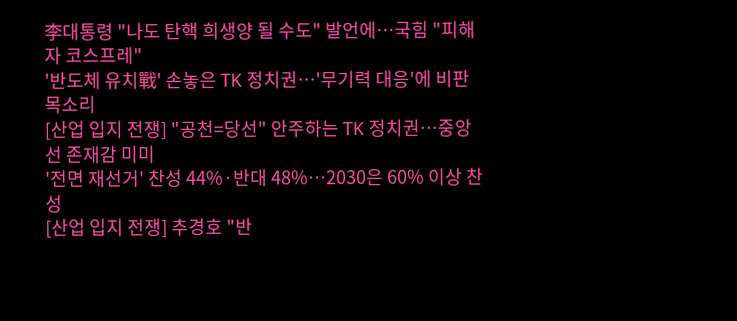李대통령 "나도 탄핵 희생양 될 수도" 발언에…국힘 "피해자 코스프레"
'반도체 유치戰' 손놓은 TK 정치권…'무기력 대응'에 비판 목소리
[산업 입지 전쟁] "공천=당선" 안주하는 TK 정치권…중앙선 존재감 미미
'전면 재선거' 찬성 44%·반대 48%…2030은 60% 이상 찬성
[산업 입지 전쟁] 추경호 "반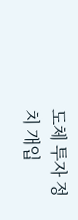도체 투자 정치 개입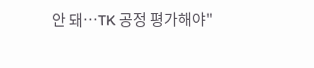안 돼…TK 공정 평가해야"